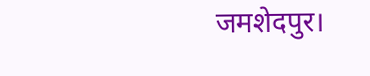जमशेदपुर।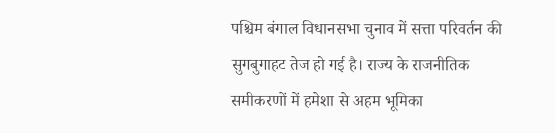पश्चिम बंगाल विधानसभा चुनाव में सत्ता परिवर्तन की सुगबुगाहट तेज हो गई है। राज्य के राजनीतिक समीकरणों में हमेशा से अहम भूमिका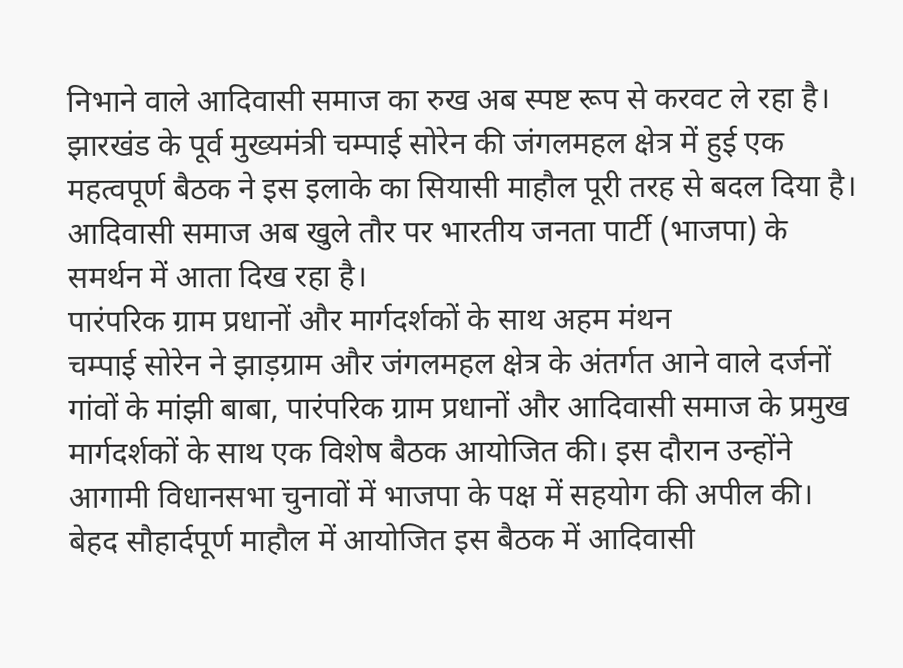निभाने वाले आदिवासी समाज का रुख अब स्पष्ट रूप से करवट ले रहा है। झारखंड के पूर्व मुख्यमंत्री चम्पाई सोरेन की जंगलमहल क्षेत्र में हुई एक महत्वपूर्ण बैठक ने इस इलाके का सियासी माहौल पूरी तरह से बदल दिया है। आदिवासी समाज अब खुले तौर पर भारतीय जनता पार्टी (भाजपा) के समर्थन में आता दिख रहा है।
पारंपरिक ग्राम प्रधानों और मार्गदर्शकों के साथ अहम मंथन
चम्पाई सोरेन ने झाड़ग्राम और जंगलमहल क्षेत्र के अंतर्गत आने वाले दर्जनों गांवों के मांझी बाबा, पारंपरिक ग्राम प्रधानों और आदिवासी समाज के प्रमुख मार्गदर्शकों के साथ एक विशेष बैठक आयोजित की। इस दौरान उन्होंने आगामी विधानसभा चुनावों में भाजपा के पक्ष में सहयोग की अपील की। बेहद सौहार्दपूर्ण माहौल में आयोजित इस बैठक में आदिवासी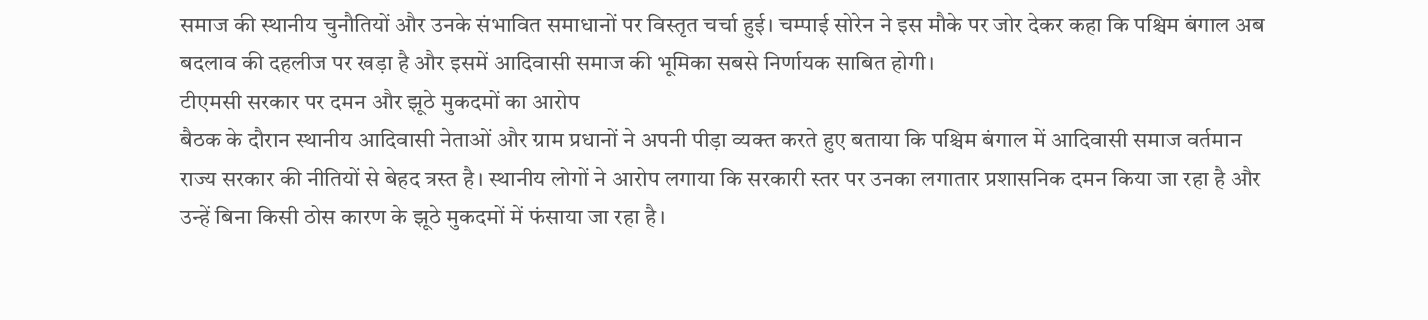समाज की स्थानीय चुनौतियों और उनके संभावित समाधानों पर विस्तृत चर्चा हुई। चम्पाई सोरेन ने इस मौके पर जोर देकर कहा कि पश्चिम बंगाल अब बदलाव की दहलीज पर खड़ा है और इसमें आदिवासी समाज की भूमिका सबसे निर्णायक साबित होगी।
टीएमसी सरकार पर दमन और झूठे मुकदमों का आरोप
बैठक के दौरान स्थानीय आदिवासी नेताओं और ग्राम प्रधानों ने अपनी पीड़ा व्यक्त करते हुए बताया कि पश्चिम बंगाल में आदिवासी समाज वर्तमान राज्य सरकार की नीतियों से बेहद त्रस्त है। स्थानीय लोगों ने आरोप लगाया कि सरकारी स्तर पर उनका लगातार प्रशासनिक दमन किया जा रहा है और उन्हें बिना किसी ठोस कारण के झूठे मुकदमों में फंसाया जा रहा है।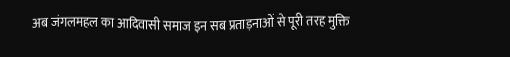अब जंगलमहल का आदिवासी समाज इन सब प्रताड़नाओं से पूरी तरह मुक्ति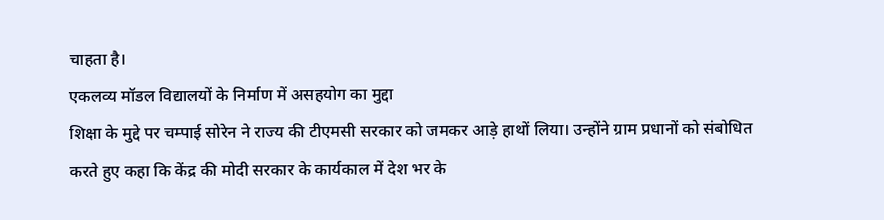चाहता है।
एकलव्य मॉडल विद्यालयों के निर्माण में असहयोग का मुद्दा
शिक्षा के मुद्दे पर चम्पाई सोरेन ने राज्य की टीएमसी सरकार को जमकर आड़े हाथों लिया। उन्होंने ग्राम प्रधानों को संबोधित करते हुए कहा कि केंद्र की मोदी सरकार के कार्यकाल में देश भर के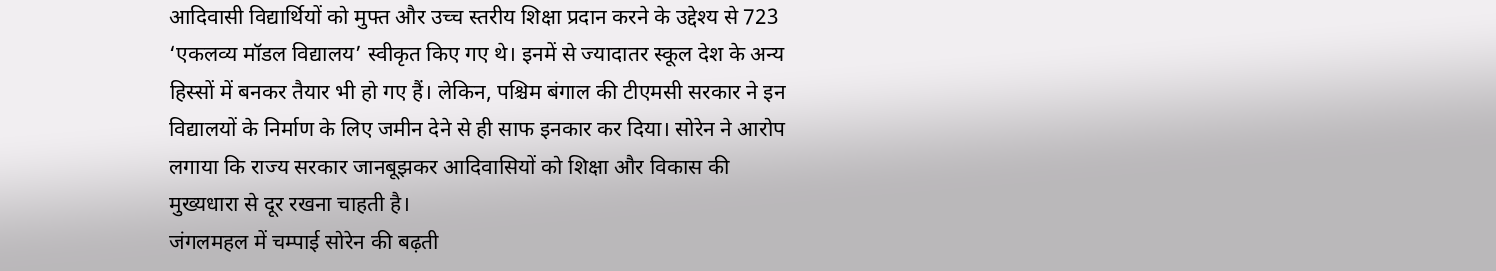आदिवासी विद्यार्थियों को मुफ्त और उच्च स्तरीय शिक्षा प्रदान करने के उद्देश्य से 723 ‘एकलव्य मॉडल विद्यालय’ स्वीकृत किए गए थे। इनमें से ज्यादातर स्कूल देश के अन्य हिस्सों में बनकर तैयार भी हो गए हैं। लेकिन, पश्चिम बंगाल की टीएमसी सरकार ने इन विद्यालयों के निर्माण के लिए जमीन देने से ही साफ इनकार कर दिया। सोरेन ने आरोप लगाया कि राज्य सरकार जानबूझकर आदिवासियों को शिक्षा और विकास की मुख्यधारा से दूर रखना चाहती है।
जंगलमहल में चम्पाई सोरेन की बढ़ती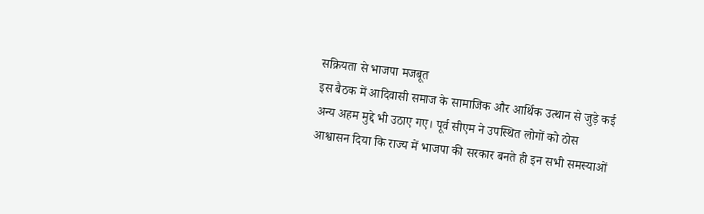सक्रियता से भाजपा मजबूत
इस बैठक में आदिवासी समाज के सामाजिक और आर्थिक उत्थान से जुड़े कई अन्य अहम मुद्दे भी उठाए गए। पूर्व सीएम ने उपस्थित लोगों को ठोस आश्वासन दिया कि राज्य में भाजपा की सरकार बनते ही इन सभी समस्याओं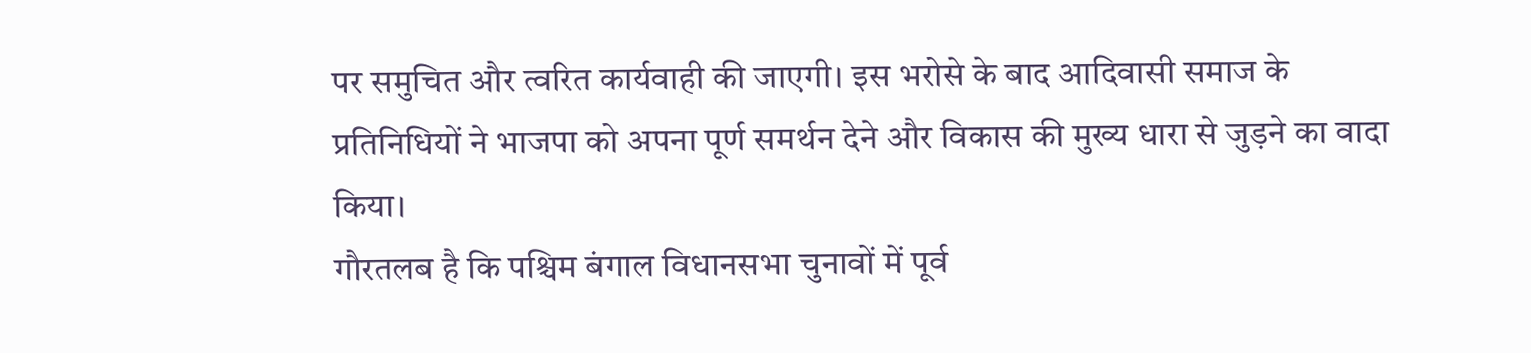पर समुचित और त्वरित कार्यवाही की जाएगी। इस भरोसे के बाद आदिवासी समाज के प्रतिनिधियों ने भाजपा को अपना पूर्ण समर्थन देने और विकास की मुख्य धारा से जुड़ने का वादा किया।
गौरतलब है कि पश्चिम बंगाल विधानसभा चुनावों में पूर्व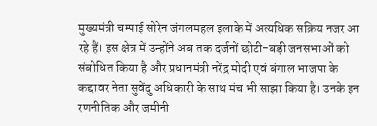मुख्यमंत्री चम्पाई सोरेन जंगलमहल इलाके में अत्यधिक सक्रिय नजर आ रहे हैं। इस क्षेत्र में उन्होंने अब तक दर्जनों छोटी-बड़ी जनसभाओं को संबोधित किया है और प्रधानमंत्री नरेंद्र मोदी एवं बंगाल भाजपा के कद्दावर नेता सुवेंदु अधिकारी के साथ मंच भी साझा किया है। उनके इन रणनीतिक और जमीनी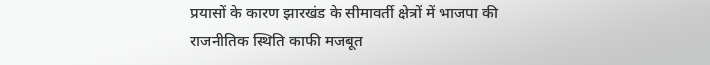प्रयासों के कारण झारखंड के सीमावर्ती क्षेत्रों में भाजपा की राजनीतिक स्थिति काफी मजबूत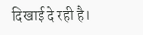दिखाई दे रही है।